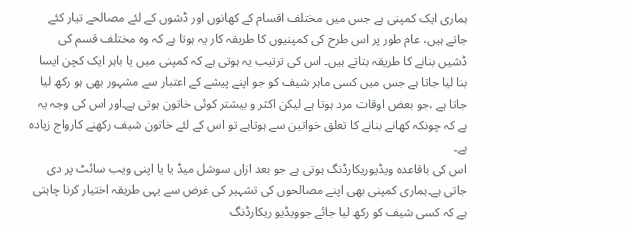ہماری ایک کمپنی ہے جس میں مختلف اقسام کے کھانوں اور ڈشوں کے لئے مصالحے تیار کئے جاتے ہیں، عام طور پر اس طرح کی کمپنیوں کا طریقہ کار یہ ہوتا ہے کہ وہ مختلف قسم کی ڈشیں بنانے کا طریقہ بتاتے ہیں۔ اس کی ترتیب یہ ہوتی ہے کہ کمپنی میں یا باہر ایک کچن ایسا بنا لیا جاتا ہے جس میں کسی ماہر شیف کو جو اپنے پیشے کے اعتبار سے مشہور بھی ہو رکھ لیا جاتا ہے ،جو بعض اوقات مرد ہوتا ہے لیکن اکثر و بیشتر کوئی خاتون ہوتی ہے۔اور اس کی وجہ یہ ہے کہ چونکہ کھانے بنانے کا تعلق خواتین سے ہوتاہے تو اس کے لئے خاتون شیف رکھنے کارواج زیادہ ہے۔
اس کی باقاعدہ ویڈیوریکارڈنگ ہوتی ہے جو بعد ازاں سوشل میڈ یا یا اپنی ویب سائٹ پر دی جاتی ہے۔ہماری کمپنی بھی اپنے مصالحوں کی تشہیر کی غرض سے یہی طریقہ اختیار کرنا چاہتی ہے کہ کسی شیف کو رکھ لیا جائے جوویڈیو ریکارڈنگ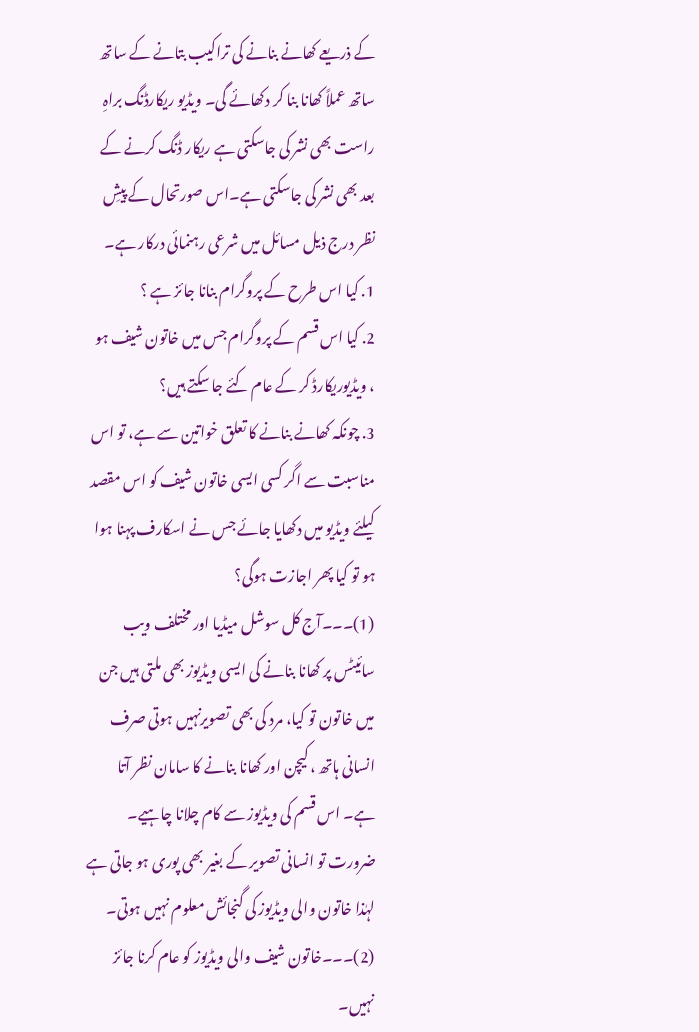کے ذریعے کھانے بنانے کی تراکیب بتانے کے ساتھ ساتھ عملاً کھانا بنا کر دکھائے گی۔ ویڈیو ریکارڈنگ براہِ راست بھی نشر کی جاسکتی ہے ریکار ڈنگ کرنے کے بعد بھی نشر کی جاسکتی ہے۔اس صورتحال کے پیشِ نظر درج ذیل مسائل میں شرعی رہنمائی درکار ہے۔
1. کیا اس طرح کے پروگرام بنانا جائز ہے ؟
2. کیا اس قسم کے پروگرام جس میں خاتون شیف ہو ، ویڈیوریکارڈ کر کے عام کئے جا سکتے ہیں؟
3. چونکہ کھانے بنانے کا تعلق خواتین سے ہے، تو اس مناسبت سے اگر کسی ایسی خاتون شیف کو اس مقصد کیلئے ویڈیو میں دکھایا جائے جس نے اسکارف پہنا ہوا ہو تو کیا پھر اجازت ہوگی؟
(1)۔۔۔آج کل سوشل میڈیا اور مختلف ویب سائیٹس پر کھانا بنانے کی ایسی ویڈیوز بھی ملتی ہیں جن میں خاتون تو کیا، مرد کی بھی تصویرنہیں ہوتی صرف انسانی ہاتھ ، کیچن اور کھانا بنانے کا سامان نظر آتا ہے۔ اس قسم کی ویڈیوز سے کام چلانا چاہیے۔ ضرورت تو انسانی تصویر کے بغیر بھی پوری ہو جاتی ہے لہٰذا خاتون والی ویڈیوز کی گنجائش معلوم نہیں ہوتی۔
(2)۔۔۔خاتون شیف والی ویڈیوز کو عام کرنا جائز نہیں۔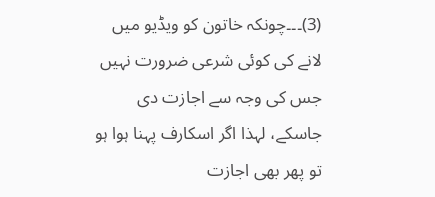(3)۔۔۔چونکہ خاتون کو ویڈیو میں لانے کی کوئی شرعی ضرورت نہیں جس کی وجہ سے اجازت دی جاسکے، لہذا اگر اسکارف پہنا ہوا ہو تو پھر بھی اجازت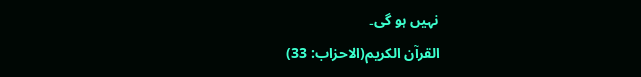نہیں ہو گی۔
القرآن الکریم(الاحزاب: 33)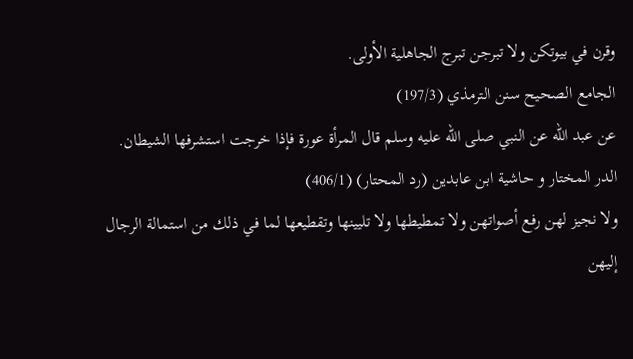وقرن في بيوتكن ولا تبرجن تبرج الجاهلية الأولى.
الجامع الصحيح سنن الترمذي (197/3)
عن عبد الله عن النبي صلى الله عليه وسلم قال المرأة عورة فإذا خرجت استشرفها الشيطان.
الدر المختار و حاشية ابن عابدين (رد المحتار) (406/1)
ولا نجيز لهن رفع أصواتهن ولا تمطيطها ولا تليينها وتقطيعها لما في ذلك من استمالة الرجال إليهن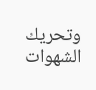وتحريك الشهوات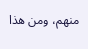منهم، ومن هذا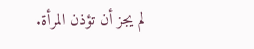لم يجز أن تؤذن المرأة.